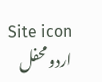Site icon اردو محفل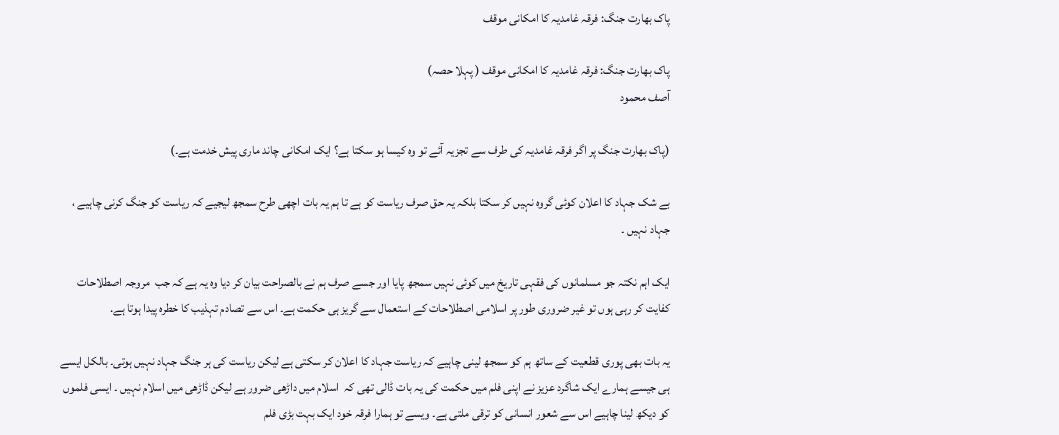پاک بھارت جنگ: فرقہ غامدیہ کا امکانی موقف

پاک بھارت جنگ: فرقہ غامدیہ کا امکانی موقف ( پہلا حصہ)
آصف محمود

(پاک بھارت جنگ پر اگر فرقہ غامدیہ کی طرف سے تجزیہ آئے تو وہ کیسا ہو سکتا ہے؟ ایک امکانی چاند ماری پیش خدمت ہے۔)

بے شک جہاد کا اعلان کوئی گروہ نہیں کر سکتا بلکہ یہ حق صرف ریاست کو ہے تا ہم یہ بات اچھی طرح سمجھ لیجیے کہ ریاست کو جنگ کرنی چاہیے ، جہاد نہیں ۔

ایک اہم نکتہ جو مسلمانوں کی فقہی تاریخ میں کوئی نہیں سمجھ پایا اور جسے صرف ہم نے بالصراحت بیان کر دیا وہ یہ ہے کہ جب  مروجہ اصطلاحات کفایت کر رہی ہوں تو غیر ضروری طور پر اسلامی اصطلاحات کے استعمال سے گریز ہی حکمت ہے۔ اس سے تصادم تہذیب کا خطرہ پیدا ہوتا ہے.

یہ بات بھی پوری قطعیت کے ساتھ ہم کو سمجھ لینی چاہیے کہ ریاست جہاد کا اعلان کر سکتی ہے لیکن ریاست کی ہر جنگ جہاد نہیں ہوتی۔ بالکل ایسے ہی جیسے ہمارے ایک شاگرد عزیز نے اپنی فلم میں حکمت کی یہ بات ڈالی تھی کہ  اسلام میں داڑھی ضرور ہے لیکن ڈاڑھی میں اسلام نہیں ۔ ایسی فلموں کو دیکھ لینا چاہیے اس سے شعور انسانی کو ترقی ملتی ہے۔ ویسے تو ہمارا فرقہ خود ایک بہت بڑی فلم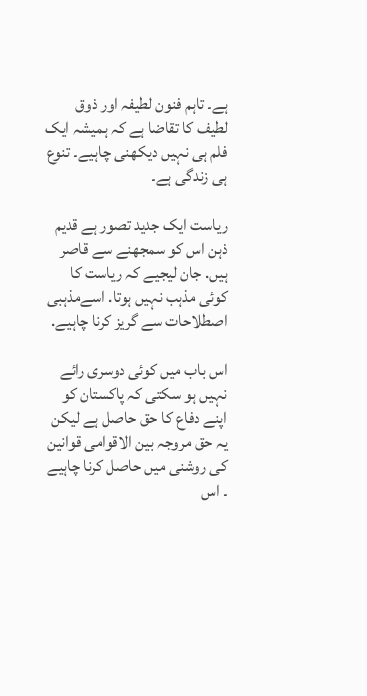ہے۔ تاہم فنون لطیفہ اور ذوق لطیف کا تقاضا ہے کہ ہمیشہ ایک فلم ہی نہیں دیکھنی چاہیے۔ تنوع ہی زندگی ہے۔

ریاست ایک جدید تصور ہے قدیم ذہن اس کو سمجھنے سے قاصر ہیں. جان لیجیے کہ ریاست کا کوئی مذہب نہیں ہوتا. اسےمذہبی اصطلاحات سے گریز کرنا چاہیے.

اس باب میں کوئی دوسری رائے نہیں ہو سکتی کہ پاکستان کو اپنے دفاع کا حق حاصل ہے لیکن یہ حق مروجہ بین الاقوامی قوانین کی روشنی میں حاصل کرنا چاہیے ۔ اس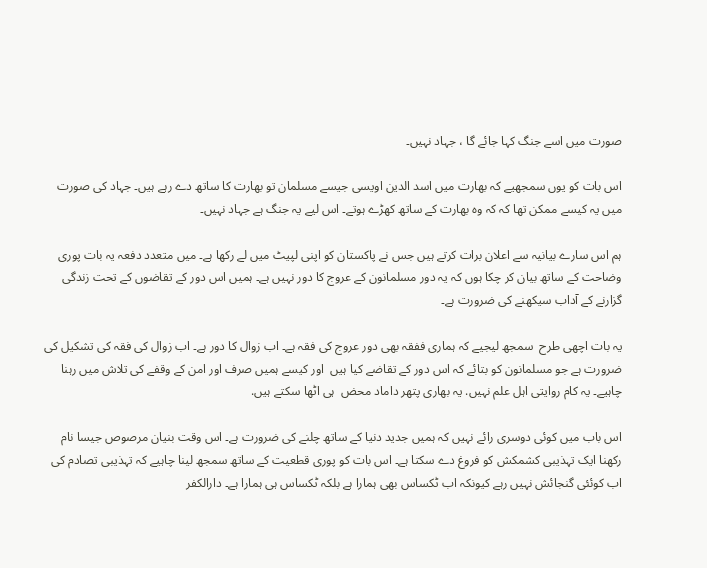صورت میں اسے جنگ کہا جائے گا ، جہاد نہیں۔

اس بات کو یوں سمجھیے کہ بھارت میں اسد الدین اویسی جیسے مسلمان تو بھارت کا ساتھ دے رہے ہیں۔ جہاد کی صورت میں یہ کیسے ممکن تھا کہ کہ وہ بھارت کے ساتھ کھڑے ہوتے۔ اس لیے یہ جنگ ہے جہاد نہیں۔

ہم اس سارے بیانیہ سے اعلان برات کرتے ہیں جس نے پاکستان کو اپنی لپیٹ میں لے رکھا ہے۔ میں متعدد دفعہ یہ بات پوری وضاحت کے ساتھ بیان کر چکا ہوں کہ یہ دور مسلمانون کے عروج کا دور نہیں ہے۔ ہمیں اس دور کے تقاضوں کے تحت زندگی گزارنے کے آداب سیکھنے کی ضرورت ہے۔

یہ بات اچھی طرح  سمجھ لیجیے کہ ہماری ففقہ بھی دور عروج کی فقہ ہے۔ اب زوال کا دور ہے۔ اب زوال کی فقہ کی تشکیل کی ضرورت ہے جو مسلمانون کو بتائے کہ اس دور کے تقاضے کیا ہیں  اور کیسے ہمیں صرف اور امن کے وقفے کی تلاش میں رہنا چاہیے۔ یہ کام روایتی اہل علم نہیں. یہ بھاری پتھر داماد محض  ہی اٹھا سکتے ہیں.

اس باب میں کوئی دوسری رائے نہیں کہ ہمیں جدید دنیا کے ساتھ چلنے کی ضرورت ہے۔ اس وقت بنیان مرصوص جیسا نام رکھنا ایک تہذیبی کشمکش کو فروغ دے سکتا ہے۔ اس بات کو پوری قطعیت کے ساتھ سمجھ لینا چاہیے کہ تہذیبی تصادم کی اب کوئئی گنجائش نہیں رہے کیونکہ اب ٹکساس بھی ہمارا ہے بلکہ ٹکساس ہی ہمارا ہے۔ دارالکفر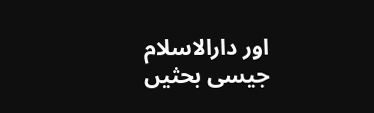اور دارالاسلام جیسی بحثیں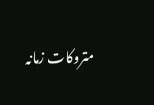متروکات زمانہ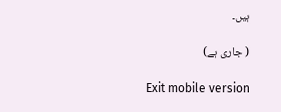ہیں۔

( جاری ہے)

Exit mobile version